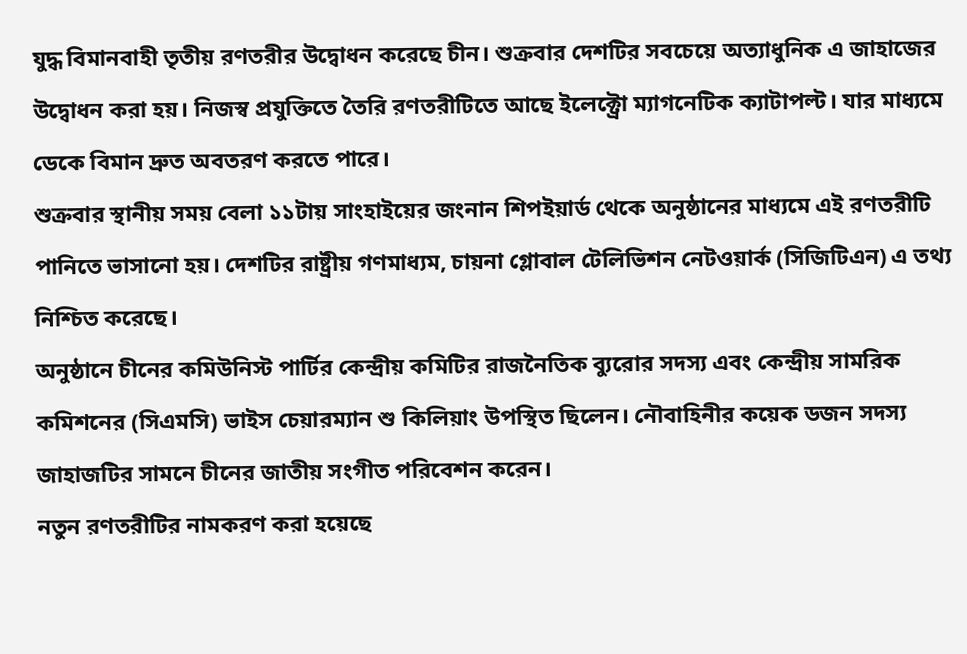যুদ্ধ বিমানবাহী তৃতীয় রণতরীর উদ্বোধন করেছে চীন। শুক্রবার দেশটির সবচেয়ে অত্যাধুনিক এ জাহাজের উদ্বোধন করা হয়। নিজস্ব প্রযুক্তিতে তৈরি রণতরীটিতে আছে ইলেক্ট্রো ম্যাগনেটিক ক্যাটাপল্ট। যার মাধ্যমে ডেকে বিমান দ্রুত অবতরণ করতে পারে।
শুক্রবার স্থানীয় সময় বেলা ১১টায় সাংহাইয়ের জংনান শিপইয়ার্ড থেকে অনুষ্ঠানের মাধ্যমে এই রণতরীটি পানিতে ভাসানো হয়। দেশটির রাষ্ট্রীয় গণমাধ্যম, চায়না গ্লোবাল টেলিভিশন নেটওয়ার্ক (সিজিটিএন) এ তথ্য নিশ্চিত করেছে।
অনুষ্ঠানে চীনের কমিউনিস্ট পার্টির কেন্দ্রীয় কমিটির রাজনৈতিক ব্যুরোর সদস্য এবং কেন্দ্রীয় সামরিক কমিশনের (সিএমসি) ভাইস চেয়ারম্যান শু কিলিয়াং উপস্থিত ছিলেন। নৌবাহিনীর কয়েক ডজন সদস্য জাহাজটির সামনে চীনের জাতীয় সংগীত পরিবেশন করেন।
নতুন রণতরীটির নামকরণ করা হয়েছে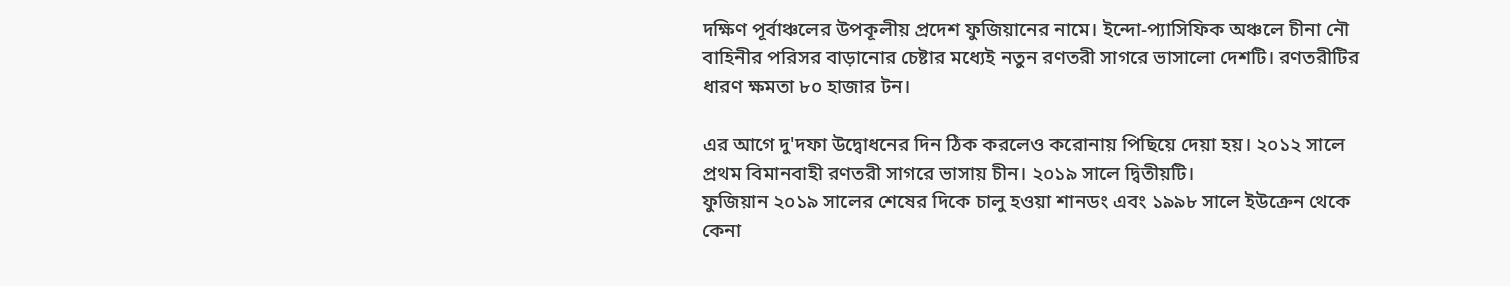দক্ষিণ পূর্বাঞ্চলের উপকূলীয় প্রদেশ ফুজিয়ানের নামে। ইন্দো-প্যাসিফিক অঞ্চলে চীনা নৌ বাহিনীর পরিসর বাড়ানোর চেষ্টার মধ্যেই নতুন রণতরী সাগরে ভাসালো দেশটি। রণতরীটির ধারণ ক্ষমতা ৮০ হাজার টন।

এর আগে দু'দফা উদ্বোধনের দিন ঠিক করলেও করোনায় পিছিয়ে দেয়া হয়। ২০১২ সালে প্রথম বিমানবাহী রণতরী সাগরে ভাসায় চীন। ২০১৯ সালে দ্বিতীয়টি।
ফুজিয়ান ২০১৯ সালের শেষের দিকে চালু হওয়া শানডং এবং ১৯৯৮ সালে ইউক্রেন থেকে কেনা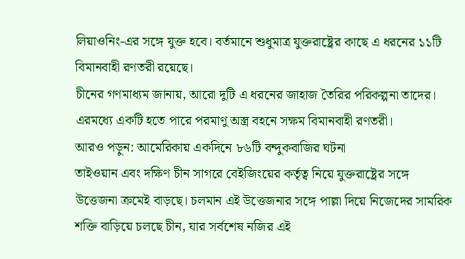লিয়াওনিং-এর সঙ্গে যুক্ত হবে। বর্তমানে শুধুমাত্র যুক্তরাষ্ট্রের কাছে এ ধরনের ১১টি বিমানবাহী রণতরী রয়েছে।
চীনের গণমাধ্যম জানায়, আরো দুটি এ ধরনের জাহাজ তৈরির পরিকল্পনা তাদের। এরমধ্যে একটি হতে পারে পরমাণু অস্ত্র বহনে সক্ষম বিমানবাহী রণতরী।
আরও পড়ুন: আমেরিকায় একদিনে ৮৬টি বন্দুকবাজির ঘটনা
তাইওয়ান এবং দক্ষিণ চীন সাগরে বেইজিংয়ের কর্তৃত্ব নিয়ে যুক্তরাষ্ট্রের সঙ্গে উত্তেজনা ক্রমেই বাড়ছে। চলমান এই উত্তেজনার সঙ্গে পাল্লা দিয়ে নিজেদের সামরিক শক্তি বাড়িয়ে চলছে চীন, যার সর্বশেষ নজির এই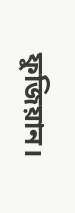ফুজিয়ান।